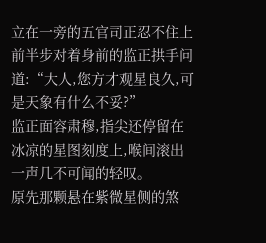立在一旁的五官司正忍不住上前半步对着身前的监正拱手问道:“大人,您方才观星良久,可是天象有什么不妥?”
监正面容肃穆,指尖还停留在冰凉的星图刻度上,喉间滚出一声几不可闻的轻叹。
原先那颗悬在紫微星侧的煞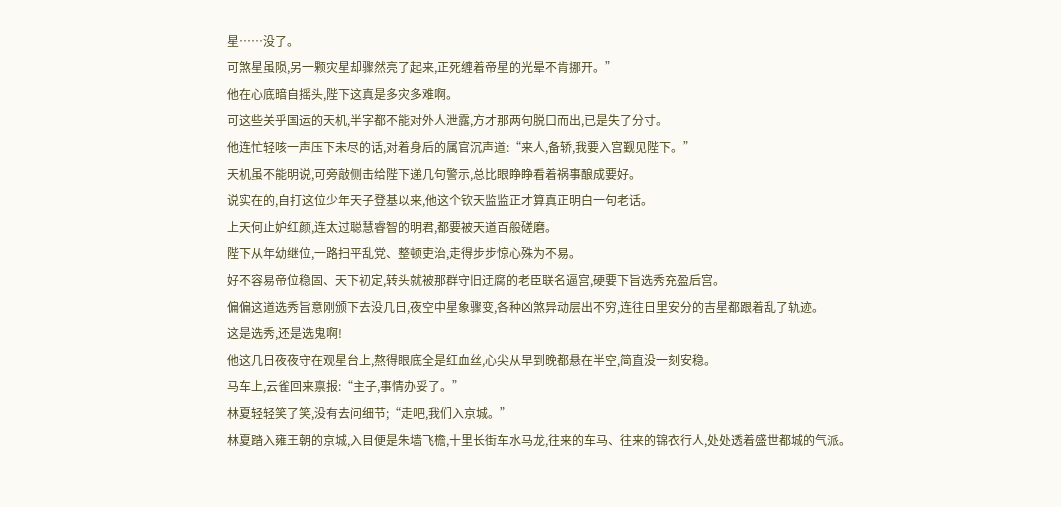星……没了。
可煞星虽陨,另一颗灾星却骤然亮了起来,正死缠着帝星的光晕不肯挪开。”
他在心底暗自摇头,陛下这真是多灾多难啊。
可这些关乎国运的天机,半字都不能对外人泄露,方才那两句脱口而出,已是失了分寸。
他连忙轻咳一声压下未尽的话,对着身后的属官沉声道:“来人,备轿,我要入宫觐见陛下。”
天机虽不能明说,可旁敲侧击给陛下递几句警示,总比眼睁睁看着祸事酿成要好。
说实在的,自打这位少年天子登基以来,他这个钦天监监正才算真正明白一句老话。
上天何止妒红颜,连太过聪慧睿智的明君,都要被天道百般磋磨。
陛下从年幼继位,一路扫平乱党、整顿吏治,走得步步惊心殊为不易。
好不容易帝位稳固、天下初定,转头就被那群守旧迂腐的老臣联名逼宫,硬要下旨选秀充盈后宫。
偏偏这道选秀旨意刚颁下去没几日,夜空中星象骤变,各种凶煞异动层出不穷,连往日里安分的吉星都跟着乱了轨迹。
这是选秀,还是选鬼啊!
他这几日夜夜守在观星台上,熬得眼底全是红血丝,心尖从早到晚都悬在半空,简直没一刻安稳。
马车上,云雀回来禀报:“主子,事情办妥了。”
林夏轻轻笑了笑,没有去问细节;“走吧,我们入京城。”
林夏踏入雍王朝的京城,入目便是朱墙飞檐,十里长街车水马龙,往来的车马、往来的锦衣行人,处处透着盛世都城的气派。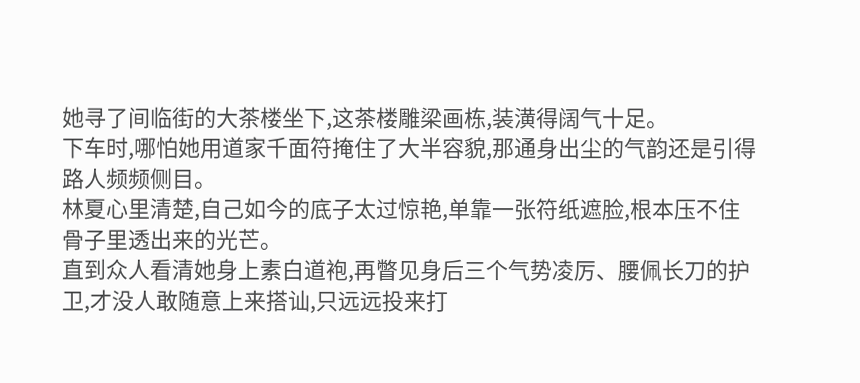她寻了间临街的大茶楼坐下,这茶楼雕梁画栋,装潢得阔气十足。
下车时,哪怕她用道家千面符掩住了大半容貌,那通身出尘的气韵还是引得路人频频侧目。
林夏心里清楚,自己如今的底子太过惊艳,单靠一张符纸遮脸,根本压不住骨子里透出来的光芒。
直到众人看清她身上素白道袍,再瞥见身后三个气势凌厉、腰佩长刀的护卫,才没人敢随意上来搭讪,只远远投来打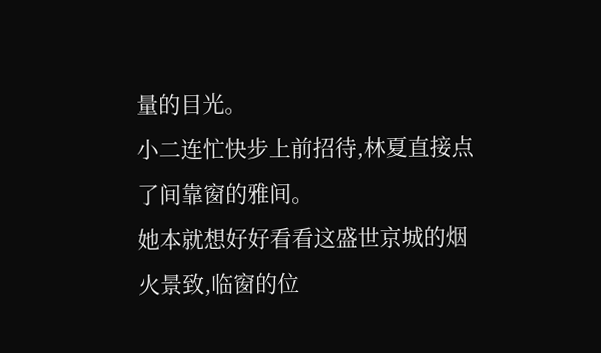量的目光。
小二连忙快步上前招待,林夏直接点了间靠窗的雅间。
她本就想好好看看这盛世京城的烟火景致,临窗的位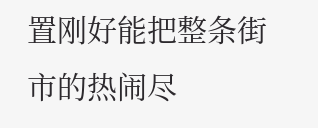置刚好能把整条街市的热闹尽